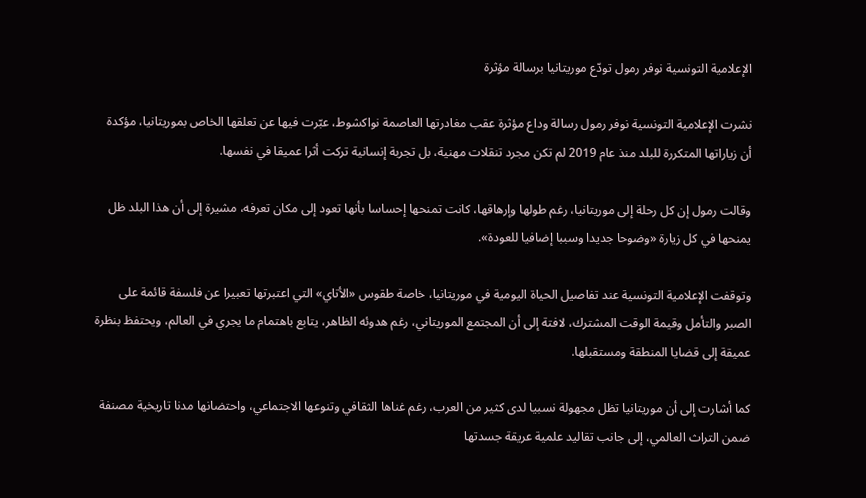الإعلامية التونسية نوفر رمول تودّع موريتانيا برسالة مؤثرة

نشرت الإعلامية التونسية نوفر رمول رسالة وداع مؤثرة عقب مغادرتها العاصمة نواكشوط، عبّرت فيها عن تعلقها الخاص بموريتانيا، مؤكدة أن زياراتها المتكررة للبلد منذ عام 2019 لم تكن مجرد تنقلات مهنية، بل تجربة إنسانية تركت أثرا عميقا في نفسها.

وقالت رمول إن كل رحلة إلى موريتانيا، رغم طولها وإرهاقها، كانت تمنحها إحساسا بأنها تعود إلى مكان تعرفه، مشيرة إلى أن هذا البلد ظل يمنحها في كل زيارة «وضوحا جديدا وسببا إضافيا للعودة».

وتوقفت الإعلامية التونسية عند تفاصيل الحياة اليومية في موريتانيا، خاصة طقوس «الأتاي» التي اعتبرتها تعبيرا عن فلسفة قائمة على الصبر والتأمل وقيمة الوقت المشترك، لافتة إلى أن المجتمع الموريتاني، رغم هدوئه الظاهر، يتابع باهتمام ما يجري في العالم، ويحتفظ بنظرة عميقة إلى قضايا المنطقة ومستقبلها.

كما أشارت إلى أن موريتانيا تظل مجهولة نسبيا لدى كثير من العرب، رغم غناها الثقافي وتنوعها الاجتماعي، واحتضانها مدنا تاريخية مصنفة ضمن التراث العالمي، إلى جانب تقاليد علمية عريقة جسدتها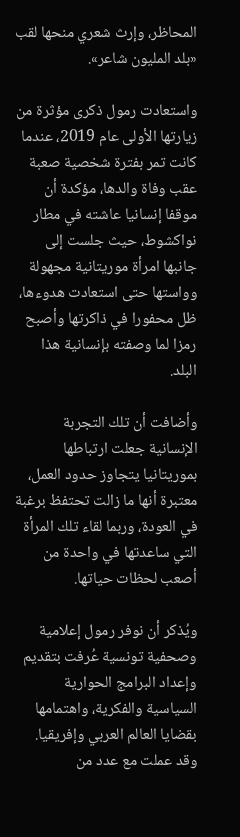المحاظر، وإرث شعري منحها لقب «بلد المليون شاعر».

واستعادت رمول ذكرى مؤثرة من زيارتها الأولى عام 2019، عندما كانت تمر بفترة شخصية صعبة عقب وفاة والدها، مؤكدة أن موقفا إنسانيا عاشته في مطار نواكشوط، حيث جلست إلى جانبها امرأة موريتانية مجهولة وواستها حتى استعادت هدوءها، ظل محفورا في ذاكرتها وأصبح رمزا لما وصفته بإنسانية هذا البلد.

وأضافت أن تلك التجربة الإنسانية جعلت ارتباطها بموريتانيا يتجاوز حدود العمل، معتبرة أنها ما زالت تحتفظ برغبة في العودة، وربما لقاء تلك المرأة التي ساعدتها في واحدة من أصعب لحظات حياتها.

ويُذكر أن نوفر رمول إعلامية وصحفية تونسية عُرفت بتقديم وإعداد البرامج الحوارية السياسية والفكرية، واهتمامها بقضايا العالم العربي وإفريقيا. وقد عملت مع عدد من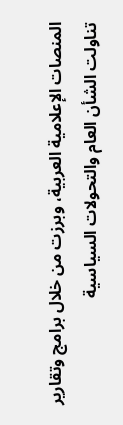المنصات الإعلامية العربية، وبرزت من خلال برامج وتقارير تناولت الشأن العام والتحولات السياسية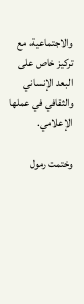والاجتماعية، مع تركيز خاص على البعد الإنساني والثقافي في عملها الإعلامي.

وختمت رمول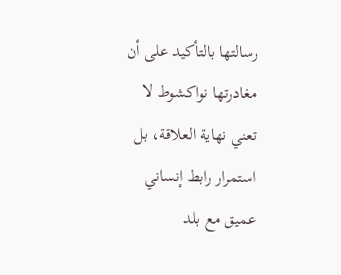رسالتها بالتأكيد على أن مغادرتها نواكشوط لا تعني نهاية العلاقة، بل استمرار رابط إنساني عميق مع بلد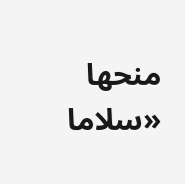منحها «سلاما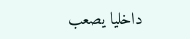داخليا يصعب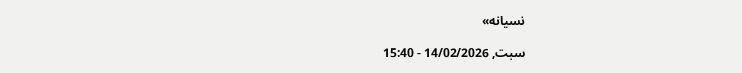نسيانه»

سبت, 14/02/2026 - 15:40